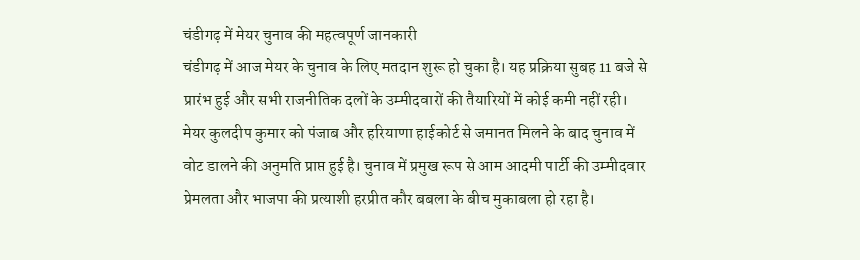चंडीगढ़ में मेयर चुनाव की महत्वपूर्ण जानकारी
चंडीगढ़ में आज मेयर के चुनाव के लिए मतदान शुरू हो चुका है। यह प्रक्रिया सुबह 11 बजे से प्रारंभ हुई और सभी राजनीतिक दलों के उम्मीदवारों की तैयारियों में कोई कमी नहीं रही। मेयर कुलदीप कुमार को पंजाब और हरियाणा हाईकोर्ट से जमानत मिलने के बाद चुनाव में वोट डालने की अनुमति प्राप्त हुई है। चुनाव में प्रमुख रूप से आम आदमी पार्टी की उम्मीदवार प्रेमलता और भाजपा की प्रत्याशी हरप्रीत कौर बबला के बीच मुकाबला हो रहा है।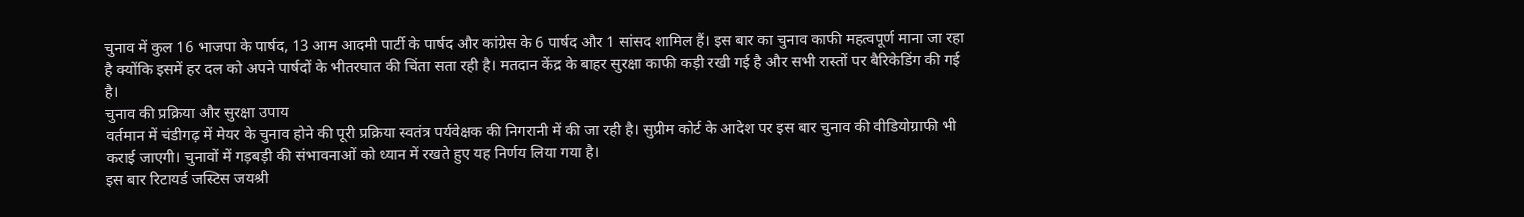चुनाव में कुल 16 भाजपा के पार्षद, 13 आम आदमी पार्टी के पार्षद और कांग्रेस के 6 पार्षद और 1 सांसद शामिल हैं। इस बार का चुनाव काफी महत्वपूर्ण माना जा रहा है क्योंकि इसमें हर दल को अपने पार्षदों के भीतरघात की चिंता सता रही है। मतदान केंद्र के बाहर सुरक्षा काफी कड़ी रखी गई है और सभी रास्तों पर बैरिकेडिंग की गई है।
चुनाव की प्रक्रिया और सुरक्षा उपाय
वर्तमान में चंडीगढ़ में मेयर के चुनाव होने की पूरी प्रक्रिया स्वतंत्र पर्यवेक्षक की निगरानी में की जा रही है। सुप्रीम कोर्ट के आदेश पर इस बार चुनाव की वीडियोग्राफी भी कराई जाएगी। चुनावों में गड़बड़ी की संभावनाओं को ध्यान में रखते हुए यह निर्णय लिया गया है।
इस बार रिटायर्ड जस्टिस जयश्री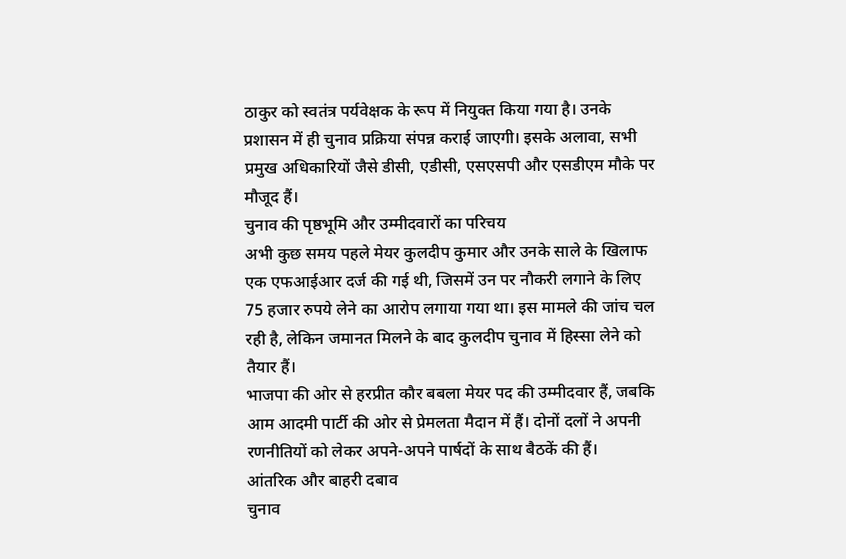ठाकुर को स्वतंत्र पर्यवेक्षक के रूप में नियुक्त किया गया है। उनके प्रशासन में ही चुनाव प्रक्रिया संपन्न कराई जाएगी। इसके अलावा, सभी प्रमुख अधिकारियों जैसे डीसी, एडीसी, एसएसपी और एसडीएम मौके पर मौजूद हैं।
चुनाव की पृष्ठभूमि और उम्मीदवारों का परिचय
अभी कुछ समय पहले मेयर कुलदीप कुमार और उनके साले के खिलाफ एक एफआईआर दर्ज की गई थी, जिसमें उन पर नौकरी लगाने के लिए 75 हजार रुपये लेने का आरोप लगाया गया था। इस मामले की जांच चल रही है, लेकिन जमानत मिलने के बाद कुलदीप चुनाव में हिस्सा लेने को तैयार हैं।
भाजपा की ओर से हरप्रीत कौर बबला मेयर पद की उम्मीदवार हैं, जबकि आम आदमी पार्टी की ओर से प्रेमलता मैदान में हैं। दोनों दलों ने अपनी रणनीतियों को लेकर अपने-अपने पार्षदों के साथ बैठकें की हैं।
आंतरिक और बाहरी दबाव
चुनाव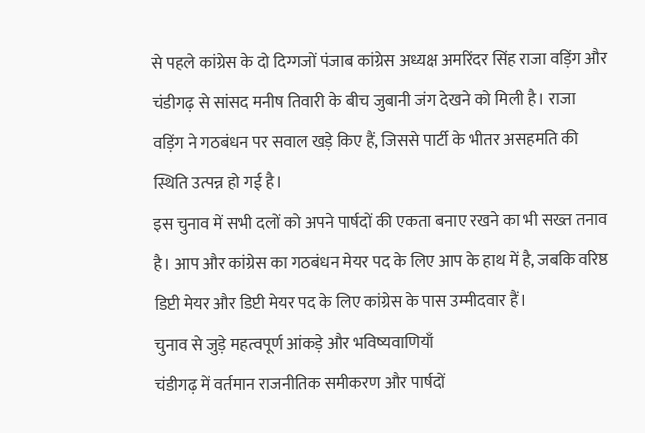से पहले कांग्रेस के दो दिग्गजों पंजाब कांग्रेस अध्यक्ष अमरिंदर सिंह राजा वड़िंग और चंडीगढ़ से सांसद मनीष तिवारी के बीच जुबानी जंग देखने को मिली है। राजा वड़िंग ने गठबंधन पर सवाल खड़े किए हैं, जिससे पार्टी के भीतर असहमति की स्थिति उत्पन्न हो गई है।
इस चुनाव में सभी दलों को अपने पार्षदों की एकता बनाए रखने का भी सख्त तनाव है। आप और कांग्रेस का गठबंधन मेयर पद के लिए आप के हाथ में है, जबकि वरिष्ठ डिप्टी मेयर और डिप्टी मेयर पद के लिए कांग्रेस के पास उम्मीदवार हैं।
चुनाव से जुड़े महत्वपूर्ण आंकड़े और भविष्यवाणियाँ
चंडीगढ़ में वर्तमान राजनीतिक समीकरण और पार्षदों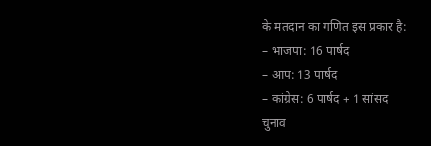के मतदान का गणित इस प्रकार है:
– भाजपा: 16 पार्षद
– आप: 13 पार्षद
– कांग्रेस: 6 पार्षद + 1 सांसद
चुनाव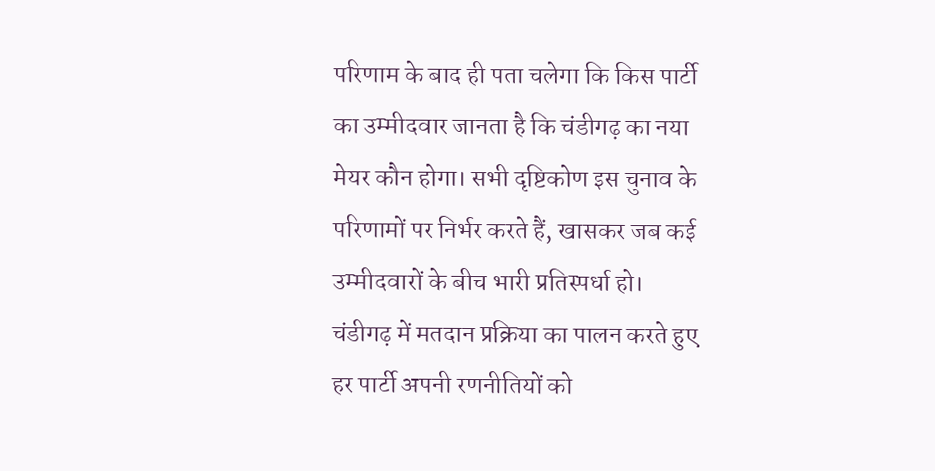परिणाम के बाद ही पता चलेगा कि किस पार्टी का उम्मीदवार जानता है कि चंडीगढ़ का नया मेयर कौन होगा। सभी दृष्टिकोण इस चुनाव के परिणामों पर निर्भर करते हैं, खासकर जब कई उम्मीदवारों के बीच भारी प्रतिस्पर्धा हो।
चंडीगढ़ में मतदान प्रक्रिया का पालन करते हुए हर पार्टी अपनी रणनीतियों को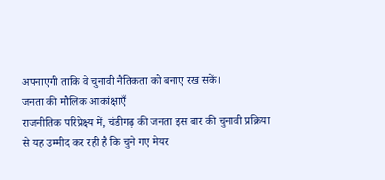अपनाएगी ताकि वे चुनावी नैतिकता को बनाए रख सकें।
जनता की मौलिक आकांक्षाएँ
राजनीतिक परिप्रेक्ष्य में, चंडीगढ़ की जनता इस बार की चुनावी प्रक्रिया से यह उम्मीद कर रही है कि चुने गए मेयर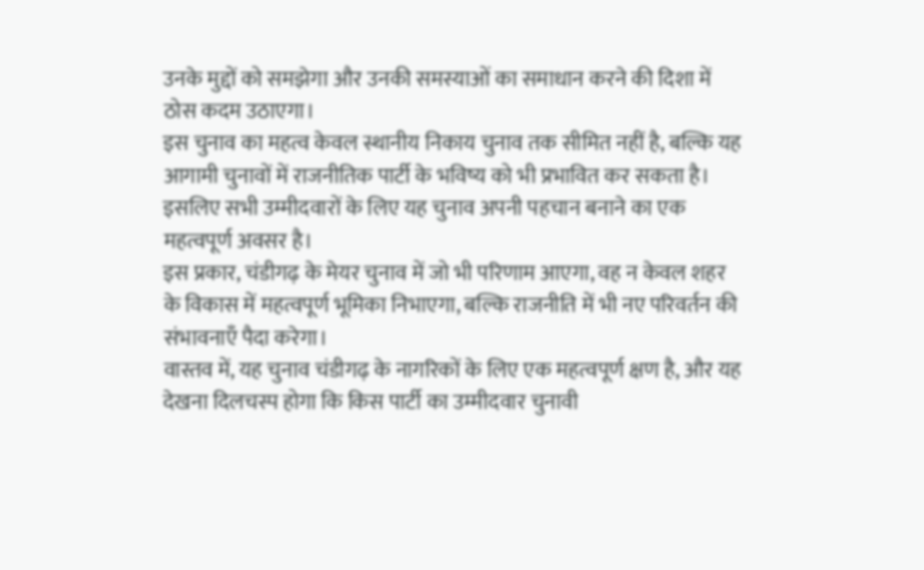उनके मुद्दों को समझेगा और उनकी समस्याओं का समाधान करने की दिशा में ठोस कदम उठाएगा।
इस चुनाव का महत्व केवल स्थानीय निकाय चुनाव तक सीमित नहीं है, बल्कि यह आगामी चुनावों में राजनीतिक पार्टी के भविष्य को भी प्रभावित कर सकता है। इसलिए सभी उम्मीदवारों के लिए यह चुनाव अपनी पहचान बनाने का एक महत्वपूर्ण अवसर है।
इस प्रकार, चंडीगढ़ के मेयर चुनाव में जो भी परिणाम आएगा, वह न केवल शहर के विकास में महत्वपूर्ण भूमिका निभाएगा, बल्कि राजनीति में भी नए परिवर्तन की संभावनाएँ पैदा करेगा।
वास्तव में, यह चुनाव चंडीगढ़ के नागरिकों के लिए एक महत्वपूर्ण क्षण है, और यह देखना दिलचस्प होगा कि किस पार्टी का उम्मीदवार चुनावी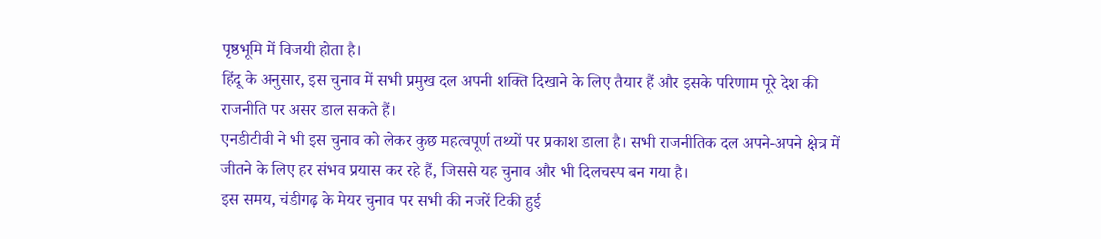पृष्ठभूमि में विजयी होता है।
हिंदू के अनुसार, इस चुनाव में सभी प्रमुख दल अपनी शक्ति दिखाने के लिए तैयार हैं और इसके परिणाम पूरे देश की राजनीति पर असर डाल सकते हैं।
एनडीटीवी ने भी इस चुनाव को लेकर कुछ महत्वपूर्ण तथ्यों पर प्रकाश डाला है। सभी राजनीतिक दल अपने-अपने क्षेत्र में जीतने के लिए हर संभव प्रयास कर रहे हैं, जिससे यह चुनाव और भी दिलचस्प बन गया है।
इस समय, चंडीगढ़ के मेयर चुनाव पर सभी की नजरें टिकी हुई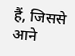हैं, जिससे आने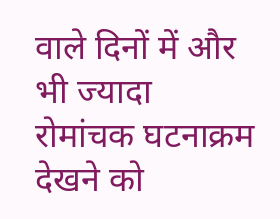वाले दिनों में और भी ज्यादा रोमांचक घटनाक्रम देखने को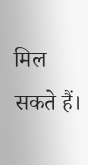मिल सकते हैं।